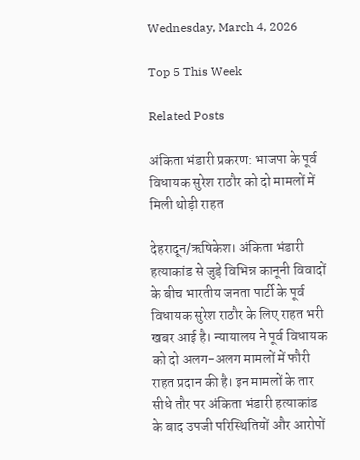Wednesday, March 4, 2026

Top 5 This Week

Related Posts

अंकिता भंडारी प्रकरण: भाजपा के पूर्व विधायक सुरेश राठौर को दो मामलों में मिली थोड़ी राहत

देहरादून/ऋषिकेश। अंकिता भंडारी हत्याकांड से जुड़े विभिन्न कानूनी विवादों के बीच भारतीय जनता पार्टी के पूर्व विधायक सुरेश राठौर के लिए राहत भरी खबर आई है। न्यायालय ने पूर्व विधायक को दो अलग-अलग मामलों में फौरी राहत प्रदान की है। इन मामलों के तार सीधे तौर पर अंकिता भंडारी हत्याकांड के बाद उपजी परिस्थितियों और आरोपों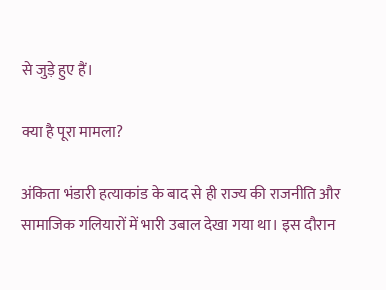से जुड़े हुए हैं।

क्या है पूरा मामला?

अंकिता भंडारी हत्याकांड के बाद से ही राज्य की राजनीति और सामाजिक गलियारों में भारी उबाल देखा गया था। इस दौरान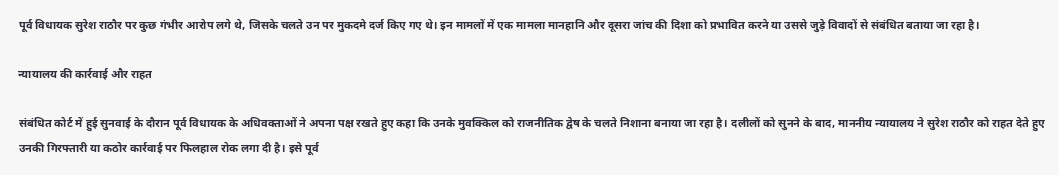पूर्व विधायक सुरेश राठौर पर कुछ गंभीर आरोप लगे थे, जिसके चलते उन पर मुकदमे दर्ज किए गए थे। इन मामलों में एक मामला मानहानि और दूसरा जांच की दिशा को प्रभावित करने या उससे जुड़े विवादों से संबंधित बताया जा रहा है।

न्यायालय की कार्रवाई और राहत

संबंधित कोर्ट में हुई सुनवाई के दौरान पूर्व विधायक के अधिवक्ताओं ने अपना पक्ष रखते हुए कहा कि उनके मुवक्किल को राजनीतिक द्वेष के चलते निशाना बनाया जा रहा है। दलीलों को सुनने के बाद, माननीय न्यायालय ने सुरेश राठौर को राहत देते हुए उनकी गिरफ्तारी या कठोर कार्रवाई पर फिलहाल रोक लगा दी है। इसे पूर्व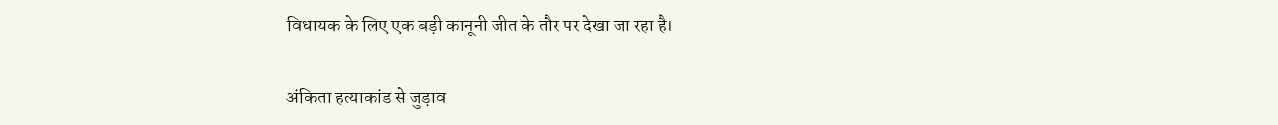विधायक के लिए एक बड़ी कानूनी जीत के तौर पर देखा जा रहा है।

अंकिता हत्याकांड से जुड़ाव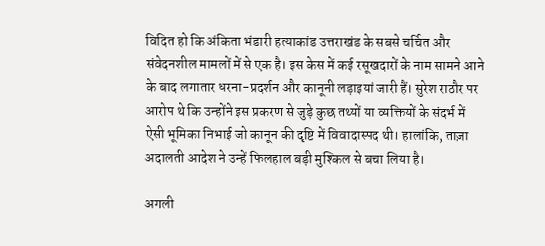विदित हो कि अंकिता भंडारी हत्याकांड उत्तराखंड के सबसे चर्चित और संवेदनशील मामलों में से एक है। इस केस में कई रसूखदारों के नाम सामने आने के बाद लगातार धरना-प्रदर्शन और कानूनी लड़ाइयां जारी हैं। सुरेश राठौर पर आरोप थे कि उन्होंने इस प्रकरण से जुड़े कुछ तथ्यों या व्यक्तियों के संदर्भ में ऐसी भूमिका निभाई जो कानून की दृष्टि में विवादास्पद थी। हालांकि, ताज़ा अदालती आदेश ने उन्हें फिलहाल बड़ी मुश्किल से बचा लिया है।

अगली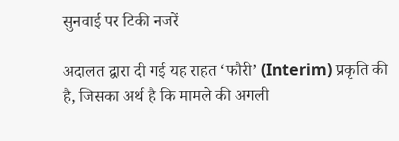सुनवाई पर टिकी नजरें

अदालत द्वारा दी गई यह राहत ‘फौरी’ (Interim) प्रकृति की है, जिसका अर्थ है कि मामले की अगली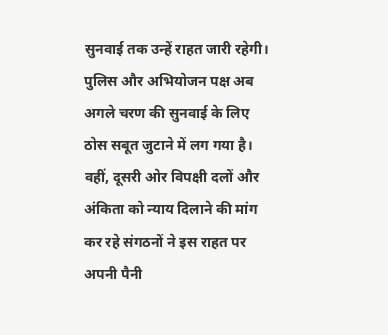सुनवाई तक उन्हें राहत जारी रहेगी। पुलिस और अभियोजन पक्ष अब अगले चरण की सुनवाई के लिए ठोस सबूत जुटाने में लग गया है। वहीं, दूसरी ओर विपक्षी दलों और अंकिता को न्याय दिलाने की मांग कर रहे संगठनों ने इस राहत पर अपनी पैनी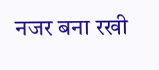नजर बना रखी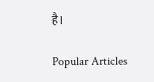है।

Popular Articles